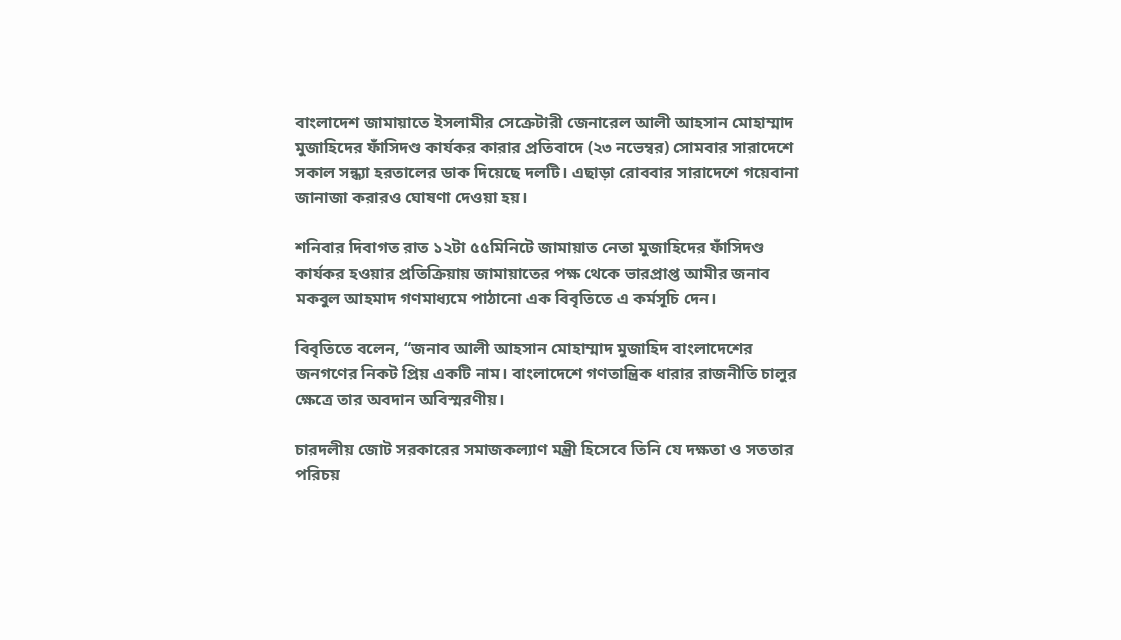বাংলাদেশ জামায়াতে ইসলামীর সেক্রেটারী জেনারেল আলী আহসান মোহাম্মাদ মুজাহিদের ফাঁসিদণ্ড কার্যকর কারার প্রতিবাদে (২৩ নভেম্বর) সোমবার সারাদেশে সকাল সন্ধ্যা হরতালের ডাক দিয়েছে দলটি। এছাড়া রোববার সারাদেশে গয়েবানা জানাজা করারও ঘোষণা দেওয়া হয়।

শনিবার দিবাগত রাত ১২টা ৫৫মিনিটে জামায়াত নেতা মুজাহিদের ফাঁসিদণ্ড কার্যকর হওয়ার প্রতিক্রিয়ায় জামায়াতের পক্ষ থেকে ভারপ্রাপ্ত আমীর জনাব মকবুল আহমাদ গণমাধ্যমে পাঠানো এক বিবৃতিতে এ কর্মসূচি দেন।

বিবৃতিতে বলেন, “জনাব আলী আহসান মোহাম্মাদ মুজাহিদ বাংলাদেশের জনগণের নিকট প্রিয় একটি নাম। বাংলাদেশে গণতান্ত্রিক ধারার রাজনীতি চালুর ক্ষেত্রে তার অবদান অবিস্মরণীয়।

চারদলীয় জোট সরকারের সমাজকল্যাণ মন্ত্রী হিসেবে তিনি যে দক্ষতা ও সততার পরিচয়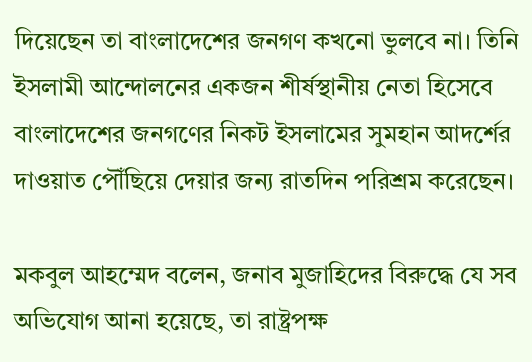দিয়েছেন তা বাংলাদেশের জনগণ কখনো ভুলবে না। তিনি ইসলামী আন্দোলনের একজন শীর্ষস্থানীয় নেতা হিসেবে বাংলাদেশের জনগণের নিকট ইসলামের সুমহান আদর্শের দাওয়াত পৌঁছিয়ে দেয়ার জন্য রাতদিন পরিশ্রম করেছেন।

মকবুল আহম্মেদ বলেন, জনাব মুজাহিদের বিরুদ্ধে যে সব অভিযোগ আনা হয়েছে, তা রাষ্ট্রপক্ষ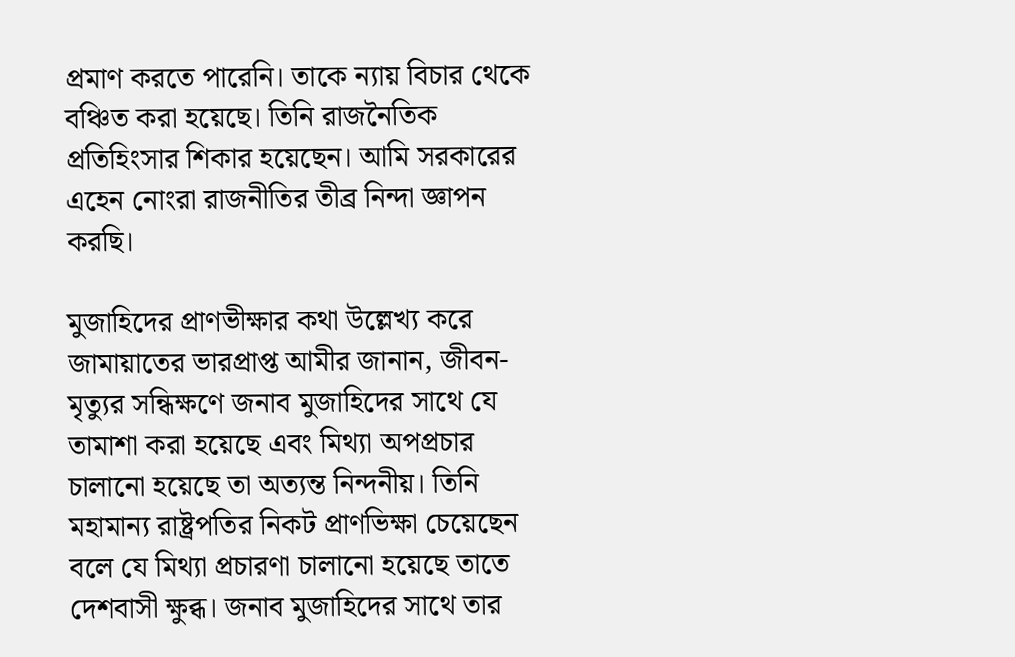প্রমাণ করতে পারেনি। তাকে ন্যায় বিচার থেকে বঞ্চিত করা হয়েছে। তিনি রাজনৈতিক প্রতিহিংসার শিকার হয়েছেন। আমি সরকারের এহেন নোংরা রাজনীতির তীব্র নিন্দা জ্ঞাপন করছি।

মুজাহিদের প্রাণভীক্ষার কথা উল্লেখ্য করে জামায়াতের ভারপ্রাপ্ত আমীর জানান, জীবন-মৃত্যুর সন্ধিক্ষণে জনাব মুজাহিদের সাথে যে তামাশা করা হয়েছে এবং মিথ্যা অপপ্রচার চালানো হয়েছে তা অত্যন্ত নিন্দনীয়। তিনি মহামান্য রাষ্ট্রপতির নিকট প্রাণভিক্ষা চেয়েছেন বলে যে মিথ্যা প্রচারণা চালানো হয়েছে তাতে দেশবাসী ক্ষুব্ধ। জনাব মুজাহিদের সাথে তার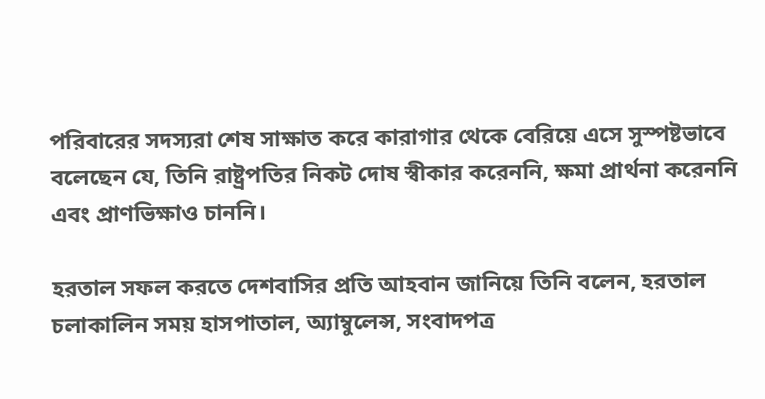পরিবারের সদস্যরা শেষ সাক্ষাত করে কারাগার থেকে বেরিয়ে এসে সুস্পষ্টভাবে বলেছেন যে, তিনি রাষ্ট্রপতির নিকট দোষ স্বীকার করেননি, ক্ষমা প্রার্থনা করেননি এবং প্রাণভিক্ষাও চাননি।

হরতাল সফল করতে দেশবাসির প্রতি আহবান জানিয়ে তিনি বলেন, হরতাল চলাকালিন সময় হাসপাতাল, অ্যাম্বুলেন্স, সংবাদপত্র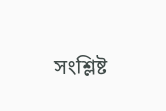সংশ্লিষ্ট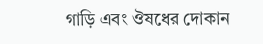গাড়ি এবং ঔষধের দোকান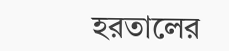হরতালের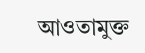আওতামুক্ত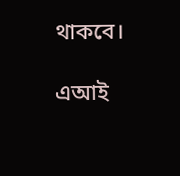থাকবে।

এআই